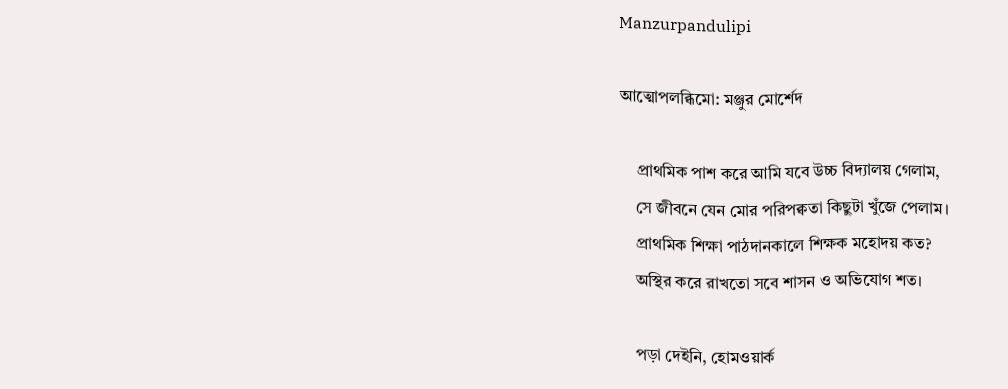Manzurpandulipi

আত্মোপলব্ধিমো: মঞ্জুর মোর্শেদ

    প্রাথমিক পাশ করে আমি যবে উচ্চ বিদ্যালয় গেলাম,
    সে জীবনে যেন মোর পরিপক্বতা কিছুটা খুঁজে পেলাম।
    প্রাথমিক শিক্ষা পাঠদানকালে শিক্ষক মহোদয় কত?
    অস্থির করে রাখতো সবে শাসন ও অভিযোগ শত।

    পড়া দেইনি, হোমওয়ার্ক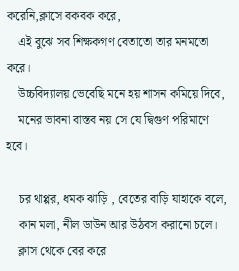করেনি,ক্লাসে বকবক করে,
    এই বুঝে সব শিক্ষকগণ বেতাতো তার মনমতো করে।
    উচ্চবিদ্যালয় ভেবেছি মনে হয় শাসন কমিয়ে দিবে,
    মনের ভাবনা বাস্তব নয় সে যে দ্বিগুণ পরিমাণে হবে।

    চর থাপ্পর, ধমক ঝাড়ি , বেতের বাড়ি যাহাকে বলে,
    কান মলা, নীল ডাউন আর উঠবস করানো চলে।
    ক্লাস থেকে বের করে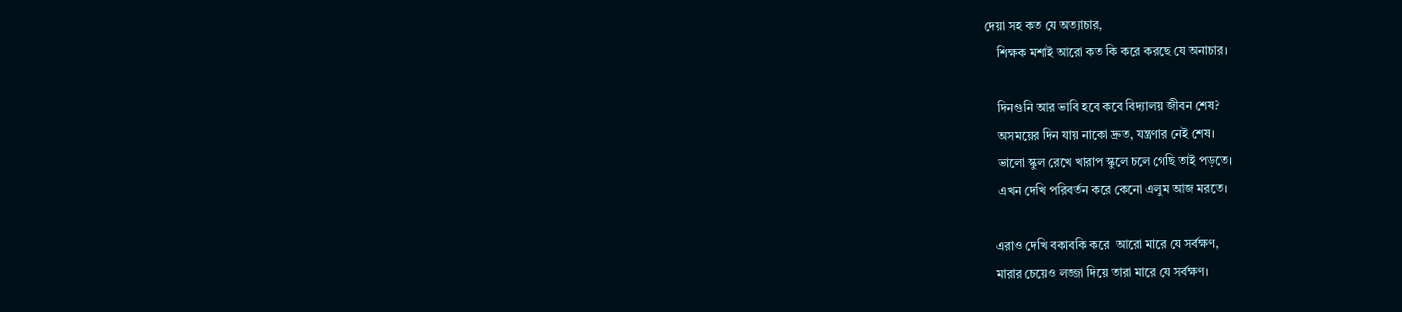দেয়া সহ কত যে অত্যাচার,
    শিক্ষক মশাই আরো কত কি করে করছে যে অনাচার।

    দিনগুনি আর ভাবি হবে কবে বিদ্যালয় জীবন শেষ?
    অসময়ের দিন যায় নাকো দ্রুত, যন্ত্রণার নেই শেষ।
    ভালো স্কুল রেখে খারাপ স্কুলে চলে গেছি তাই পড়তে।
    এখন দেখি পরিবর্তন করে কেনো এলুম আজ মরতে।

   এরাও দেখি বকাবকি করে  আরো মারে যে সর্বক্ষণ,
   মারার চেয়েও লজ্জা দিয়ে তারা মারে যে সর্বক্ষণ।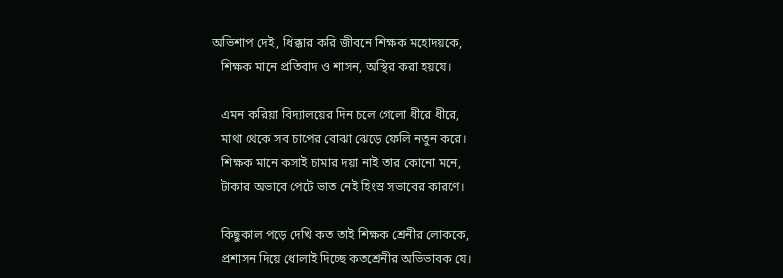অভিশাপ দেই, ধিক্কার করি জীবনে শিক্ষক মহোদয়কে,
   শিক্ষক মানে প্রতিবাদ ও শাসন, অস্থির করা হয়যে।

   এমন করিয়া বিদ্যালয়ের দিন চলে গেলো ধীরে ধীরে,
   মাথা থেকে সব চাপের বোঝা ঝেড়ে ফেলি নতুন করে।
   শিক্ষক মানে কসাই চামার দয়া নাই তার কোনো মনে,
   টাকার অভাবে পেটে ভাত নেই হিংস্র সভাবের কারণে।

   কিছুকাল পড়ে দেখি কত তাই শিক্ষক শ্রেনীর লোককে,
   প্রশাসন দিয়ে ধোলাই দিচ্ছে কতশ্রেনীর অভিভাবক যে।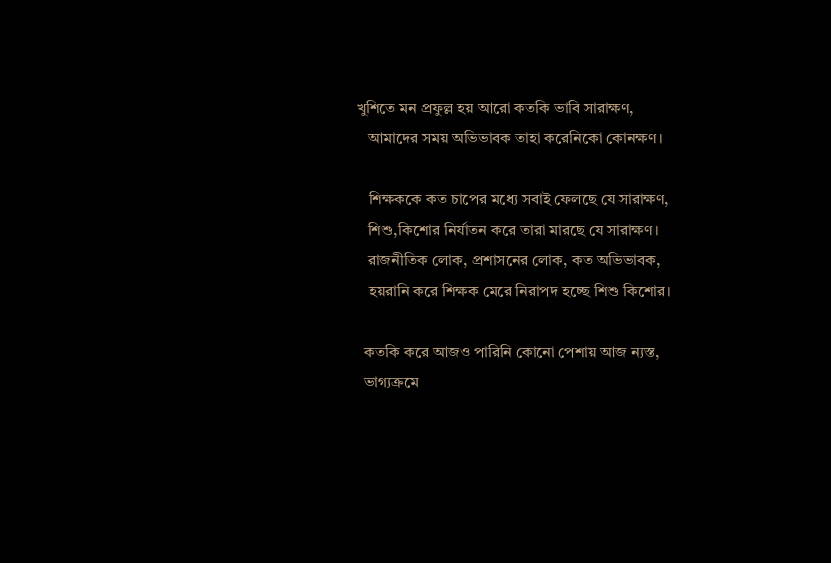খুশিতে মন প্রফুল্ল হয় আরো কতকি ভাবি সারাক্ষণ,
   আমাদের সময় অভিভাবক তাহা করেনিকো কোনক্ষণ।

   শিক্ষককে কত চাপের মধ্যে সবাই ফেলছে যে সারাক্ষণ,
   শিশু,কিশোর নির্যাতন করে তারা মারছে যে সারাক্ষণ।
   রাজনীতিক লোক, প্রশাসনের লোক, কত অভিভাবক,
   হয়রানি করে শিক্ষক মেরে নিরাপদ হচ্ছে শিশু কিশোর।

  কতকি করে আজও পারিনি কোনো পেশায় আজ ন্যস্ত,
  ভাগ্যক্রমে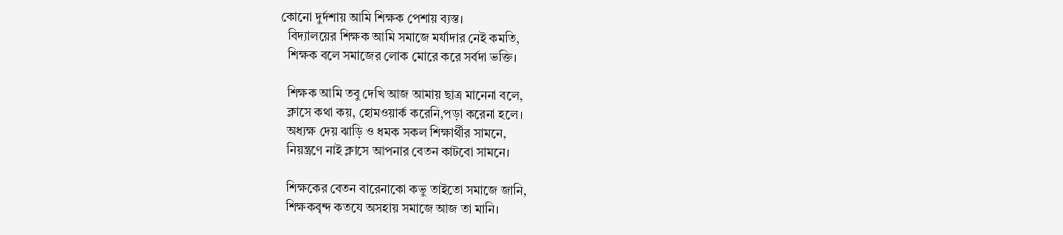কোনো দুর্দশায় আমি শিক্ষক পেশায় ব্যস্ত।
  বিদ্যালয়ের শিক্ষক আমি সমাজে মর্যাদার নেই কমতি,
  শিক্ষক বলে সমাজের লোক মোরে করে সর্বদা ভক্তি।

  শিক্ষক আমি তবু দেখি আজ আমায় ছাত্র মানেনা বলে,
  ক্লাসে কথা কয়, হোমওয়ার্ক করেনি,পড়া করেনা হলে।
  অধ্যক্ষ দেয় ঝাড়ি ও ধমক সকল শিক্ষার্থীর সামনে,
  নিয়ন্ত্রণে নাই ক্লাসে আপনার বেতন কাটবো সামনে।

  শিক্ষকের বেতন বারেনাকো কভু তাইতো সমাজে জানি,
  শিক্ষকবৃন্দ কতযে অসহায় সমাজে আজ তা মানি।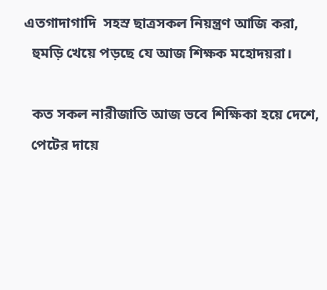এতগাদাগাদি  সহস্র ছাত্রসকল নিয়ন্ত্রণ আজি করা,
  হুমড়ি খেয়ে পড়ছে যে আজ শিক্ষক মহোদয়রা।

  কত সকল নারীজাতি আজ ভবে শিক্ষিকা হয়ে দেশে,
  পেটের দায়ে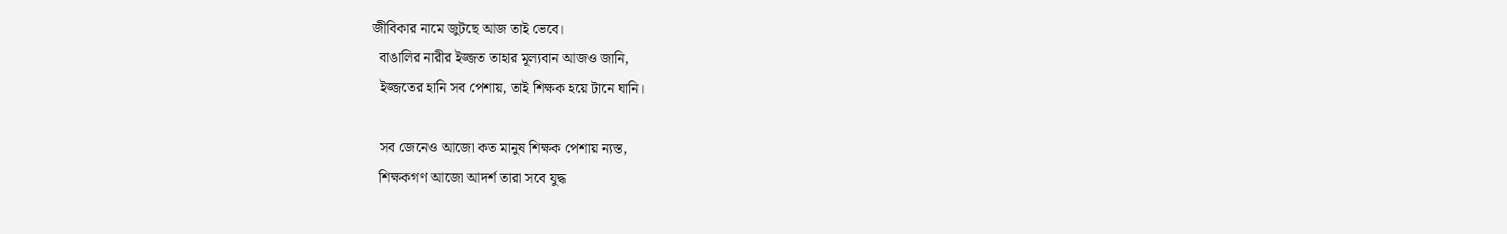জীবিকার নামে জুটছে আজ তাই ভেবে।
  বাঙালির নারীর ইজ্জত তাহার মূল্যবান আজও জানি,
  ইজ্জতের হানি সব পেশায়, তাই শিক্ষক হয়ে টানে ঘানি।

  সব জেনেও আজো কত মানুষ শিক্ষক পেশায় ন্যস্ত,
  শিক্ষকগণ আজো আদর্শ তারা সবে যুদ্ধ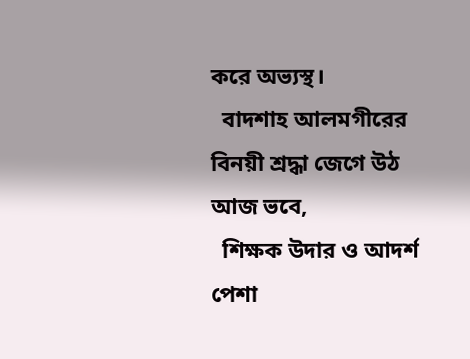করে অভ্যস্থ।
  বাদশাহ আলমগীরের বিনয়ী শ্রদ্ধা জেগে উঠ আজ ভবে,
  শিক্ষক উদার ও আদর্শ পেশা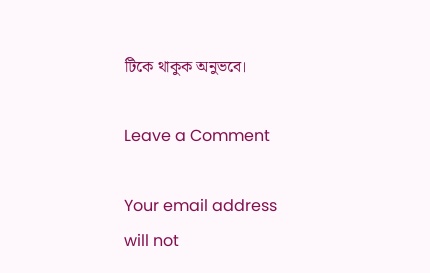টিকে থাকুক অনুভবে।

Leave a Comment

Your email address will not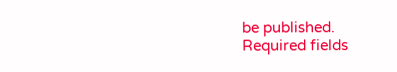be published. Required fields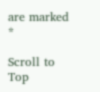are marked *

Scroll to Top